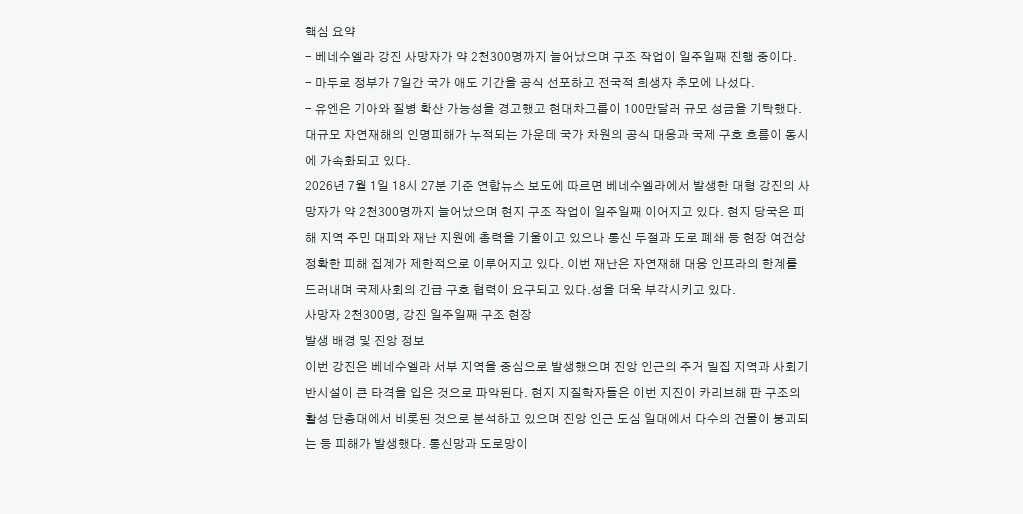핵심 요약
- 베네수엘라 강진 사망자가 약 2천300명까지 늘어났으며 구조 작업이 일주일째 진행 중이다.
- 마두로 정부가 7일간 국가 애도 기간을 공식 선포하고 전국적 희생자 추모에 나섰다.
- 유엔은 기아와 질병 확산 가능성을 경고했고 현대차그룹이 100만달러 규모 성금을 기탁했다.
대규모 자연재해의 인명피해가 누적되는 가운데 국가 차원의 공식 대응과 국제 구호 흐름이 동시에 가속화되고 있다.
2026년 7월 1일 18시 27분 기준 연합뉴스 보도에 따르면 베네수엘라에서 발생한 대형 강진의 사망자가 약 2천300명까지 늘어났으며 현지 구조 작업이 일주일째 이어지고 있다. 현지 당국은 피해 지역 주민 대피와 재난 지원에 총력을 기울이고 있으나 통신 두절과 도로 폐쇄 등 현장 여건상 정확한 피해 집계가 제한적으로 이루어지고 있다. 이번 재난은 자연재해 대응 인프라의 한계를 드러내며 국제사회의 긴급 구호 협력이 요구되고 있다.성을 더욱 부각시키고 있다.
사망자 2천300명, 강진 일주일째 구조 현장
발생 배경 및 진앙 정보
이번 강진은 베네수엘라 서부 지역을 중심으로 발생했으며 진앙 인근의 주거 밀집 지역과 사회기반시설이 큰 타격을 입은 것으로 파악된다. 현지 지질학자들은 이번 지진이 카리브해 판 구조의 활성 단층대에서 비롯된 것으로 분석하고 있으며 진앙 인근 도심 일대에서 다수의 건물이 붕괴되는 등 피해가 발생했다. 통신망과 도로망이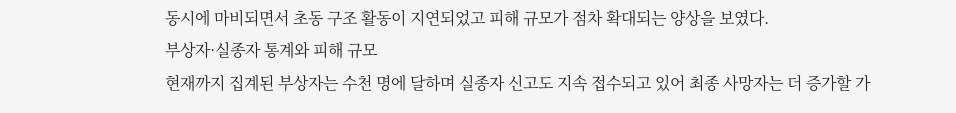동시에 마비되면서 초동 구조 활동이 지연되었고 피해 규모가 점차 확대되는 양상을 보였다.
부상자·실종자 통계와 피해 규모
현재까지 집계된 부상자는 수천 명에 달하며 실종자 신고도 지속 접수되고 있어 최종 사망자는 더 증가할 가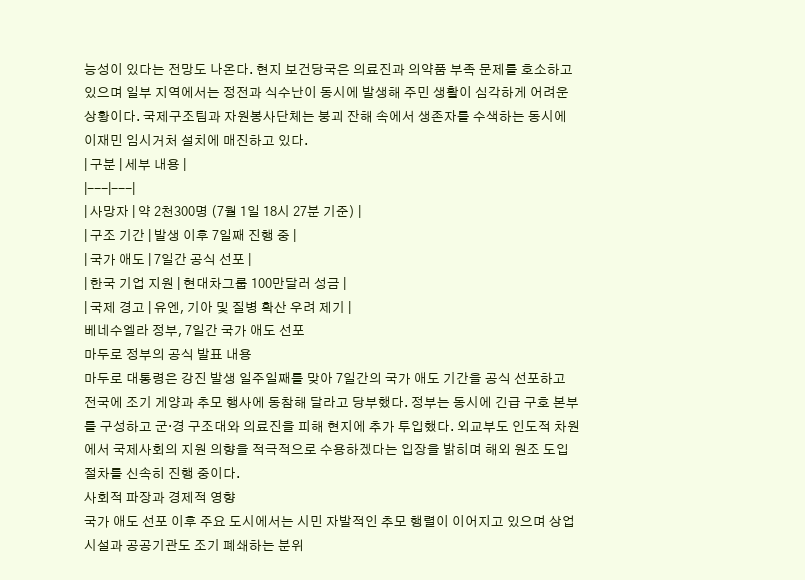능성이 있다는 전망도 나온다. 현지 보건당국은 의료진과 의약품 부족 문제를 호소하고 있으며 일부 지역에서는 정전과 식수난이 동시에 발생해 주민 생활이 심각하게 어려운 상황이다. 국제구조팀과 자원봉사단체는 붕괴 잔해 속에서 생존자를 수색하는 동시에 이재민 임시거처 설치에 매진하고 있다.
| 구분 | 세부 내용 |
|---|---|
| 사망자 | 약 2천300명 (7월 1일 18시 27분 기준) |
| 구조 기간 | 발생 이후 7일째 진행 중 |
| 국가 애도 | 7일간 공식 선포 |
| 한국 기업 지원 | 현대차그룹 100만달러 성금 |
| 국제 경고 | 유엔, 기아 및 질병 확산 우려 제기 |
베네수엘라 정부, 7일간 국가 애도 선포
마두로 정부의 공식 발표 내용
마두로 대통령은 강진 발생 일주일째를 맞아 7일간의 국가 애도 기간을 공식 선포하고 전국에 조기 게양과 추모 행사에 동참해 달라고 당부했다. 정부는 동시에 긴급 구호 본부를 구성하고 군·경 구조대와 의료진을 피해 현지에 추가 투입했다. 외교부도 인도적 차원에서 국제사회의 지원 의향을 적극적으로 수용하겠다는 입장을 밝히며 해외 원조 도입 절차를 신속히 진행 중이다.
사회적 파장과 경제적 영향
국가 애도 선포 이후 주요 도시에서는 시민 자발적인 추모 행렬이 이어지고 있으며 상업시설과 공공기관도 조기 폐쇄하는 분위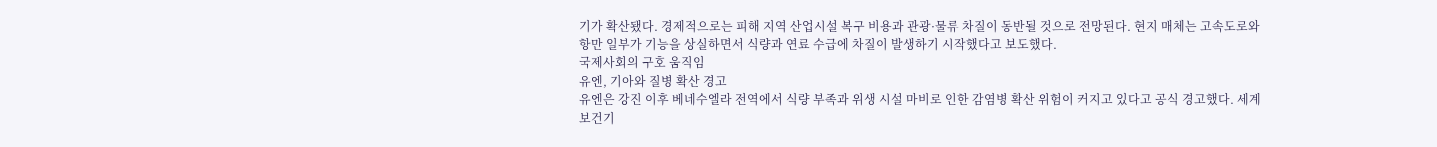기가 확산됐다. 경제적으로는 피해 지역 산업시설 복구 비용과 관광·물류 차질이 동반될 것으로 전망된다. 현지 매체는 고속도로와 항만 일부가 기능을 상실하면서 식량과 연료 수급에 차질이 발생하기 시작했다고 보도했다.
국제사회의 구호 움직임
유엔, 기아와 질병 확산 경고
유엔은 강진 이후 베네수엘라 전역에서 식량 부족과 위생 시설 마비로 인한 감염병 확산 위험이 커지고 있다고 공식 경고했다. 세계보건기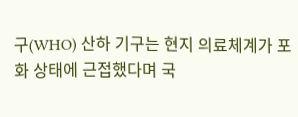구(WHO) 산하 기구는 현지 의료체계가 포화 상태에 근접했다며 국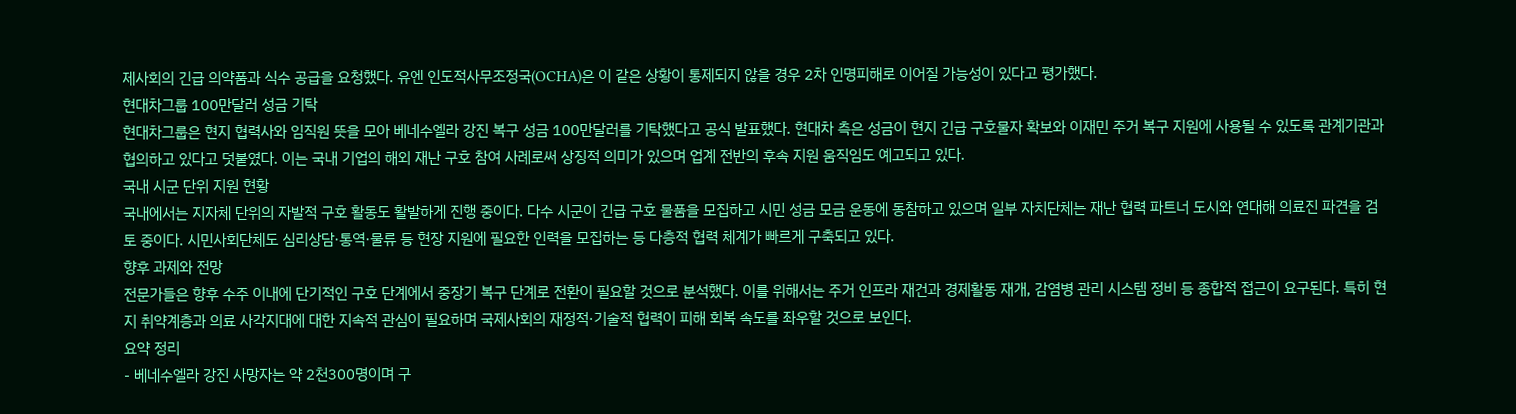제사회의 긴급 의약품과 식수 공급을 요청했다. 유엔 인도적사무조정국(OCHA)은 이 같은 상황이 통제되지 않을 경우 2차 인명피해로 이어질 가능성이 있다고 평가했다.
현대차그룹 100만달러 성금 기탁
현대차그룹은 현지 협력사와 임직원 뜻을 모아 베네수엘라 강진 복구 성금 100만달러를 기탁했다고 공식 발표했다. 현대차 측은 성금이 현지 긴급 구호물자 확보와 이재민 주거 복구 지원에 사용될 수 있도록 관계기관과 협의하고 있다고 덧붙였다. 이는 국내 기업의 해외 재난 구호 참여 사례로써 상징적 의미가 있으며 업계 전반의 후속 지원 움직임도 예고되고 있다.
국내 시군 단위 지원 현황
국내에서는 지자체 단위의 자발적 구호 활동도 활발하게 진행 중이다. 다수 시군이 긴급 구호 물품을 모집하고 시민 성금 모금 운동에 동참하고 있으며 일부 자치단체는 재난 협력 파트너 도시와 연대해 의료진 파견을 검토 중이다. 시민사회단체도 심리상담·통역·물류 등 현장 지원에 필요한 인력을 모집하는 등 다층적 협력 체계가 빠르게 구축되고 있다.
향후 과제와 전망
전문가들은 향후 수주 이내에 단기적인 구호 단계에서 중장기 복구 단계로 전환이 필요할 것으로 분석했다. 이를 위해서는 주거 인프라 재건과 경제활동 재개, 감염병 관리 시스템 정비 등 종합적 접근이 요구된다. 특히 현지 취약계층과 의료 사각지대에 대한 지속적 관심이 필요하며 국제사회의 재정적·기술적 협력이 피해 회복 속도를 좌우할 것으로 보인다.
요약 정리
- 베네수엘라 강진 사망자는 약 2천300명이며 구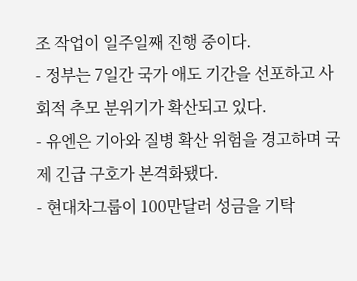조 작업이 일주일째 진행 중이다.
- 정부는 7일간 국가 애도 기간을 선포하고 사회적 추모 분위기가 확산되고 있다.
- 유엔은 기아와 질병 확산 위험을 경고하며 국제 긴급 구호가 본격화됐다.
- 현대차그룹이 100만달러 성금을 기탁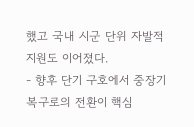했고 국내 시군 단위 자발적 지원도 이어졌다.
- 향후 단기 구호에서 중장기 복구로의 전환이 핵심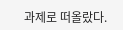과제로 떠올랐다.